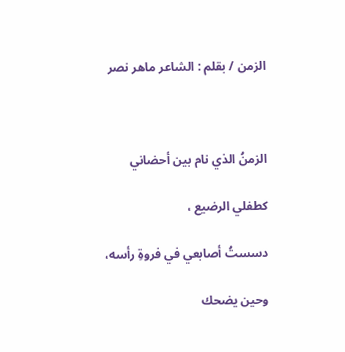الزمن / بقلم : الشاعر ماهر نصر



الزمنُ الذي نام بين أحضاني

كطفلي الرضيع ،

دسستُ أصابعي في فروةِ رأسه،

وحين يضحك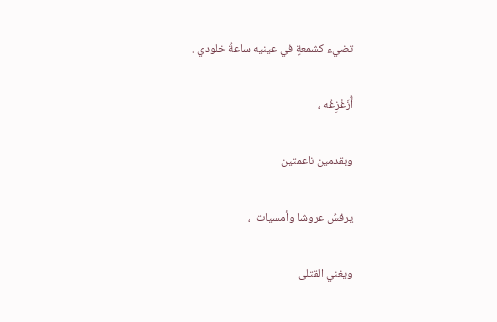تضيء كشمعةٍ في عينيه ساعةُ خلودي .

أُزَغْزِغُه ،

وبقدمين ناعمتين

يرفسُ عروشا وأمسيات  ،

ويغني القتلى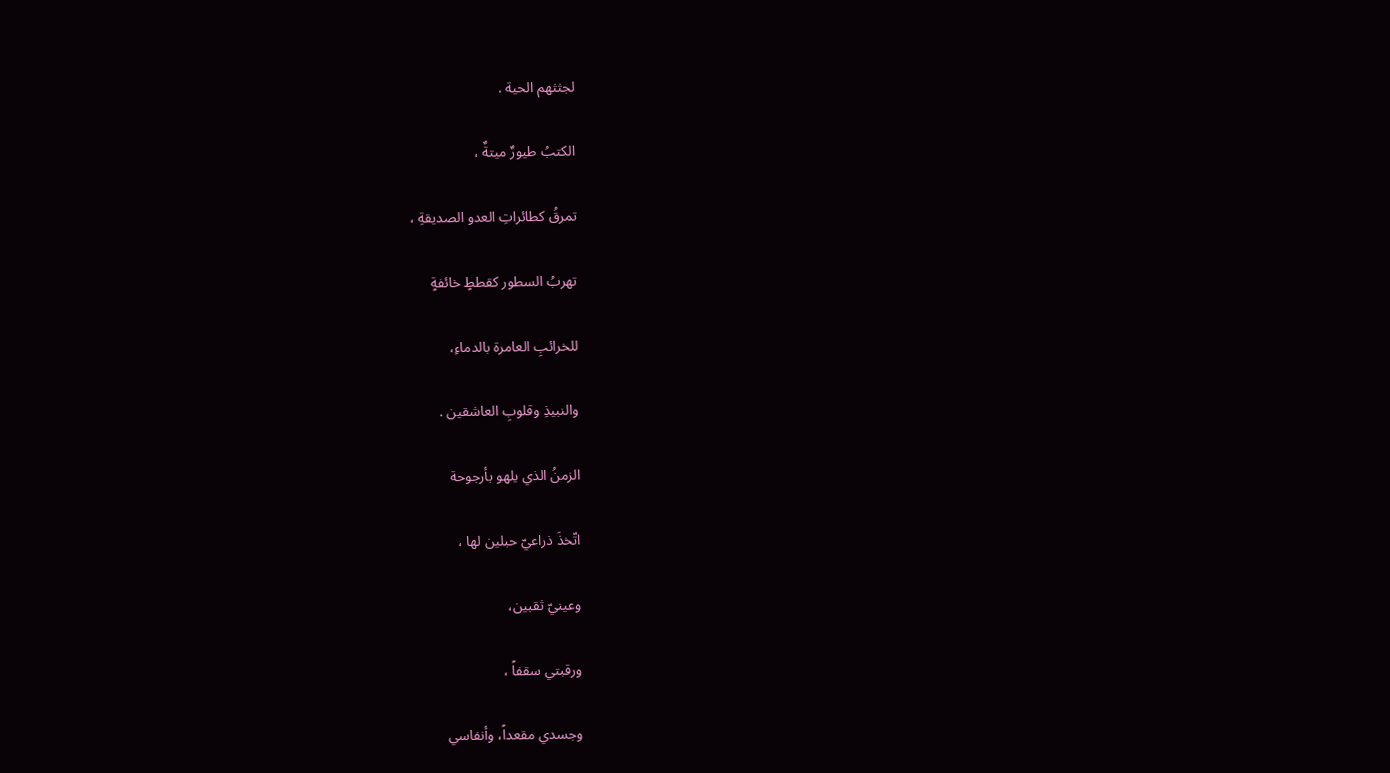لجثثهم الحية .

الكتبُ طيورٌ ميتةٌ ،

تمرقُ كطائراتِ العدو الصديقةِ ،

تهربُ السطور كقططٍ خائفةٍ

للخرائبِ العامرة بالدماءِ،

والنبيذِ وقلوبِ العاشقين .

الزمنُ الذي يلهو بأرجوحة

اتّخذَ ذراعيّ حبلين لها ،

وعينيّ ثقبين،

ورقبتي سقفاً ،

وجسدي مقعداً، وأنفاسي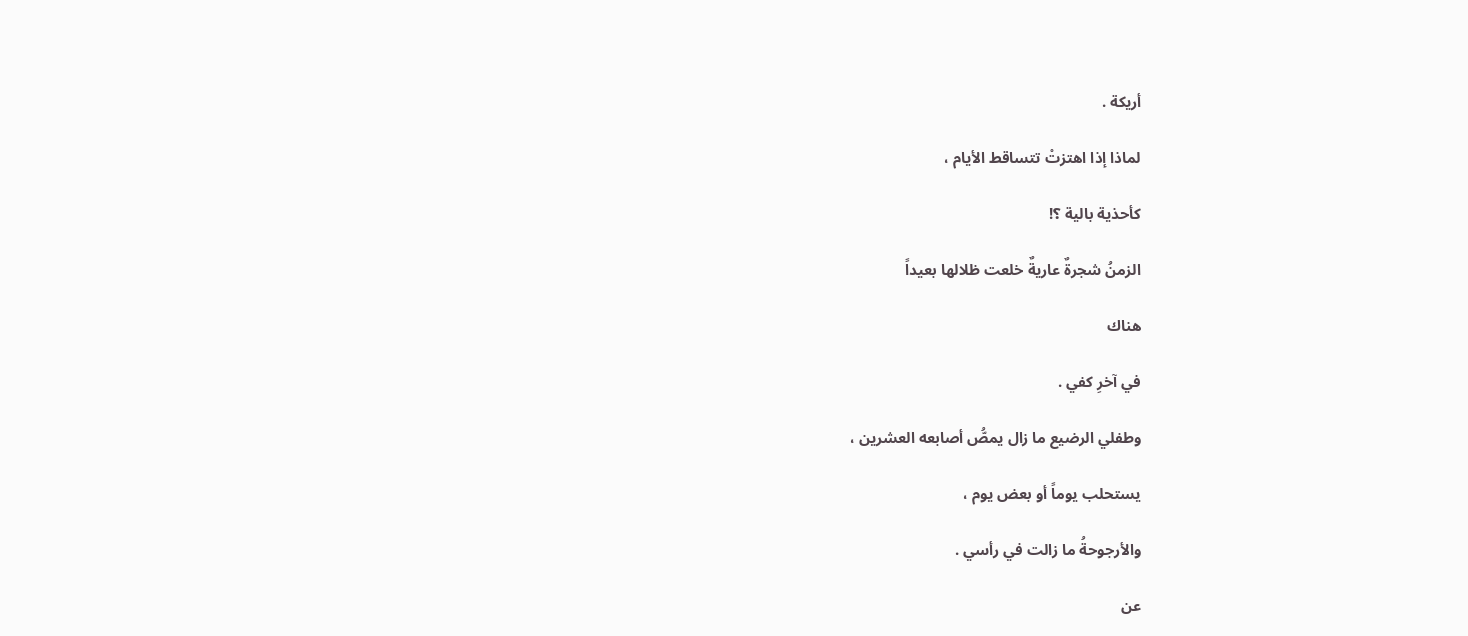أريكة .

لماذا إذا اهتزتْ تتساقط الأيام ،

كأحذية بالية ؟!

الزمنُ شجرةٌ عاريةٌ خلعت ظلالها بعيداً

هناك

في آخرِ كفي .

وطفلي الرضيع ما زال يمصُّ أصابعه العشرين ،

يستحلب يوماً أو بعض يوم ،

والأرجوحةُ ما زالت في رأسي .

عن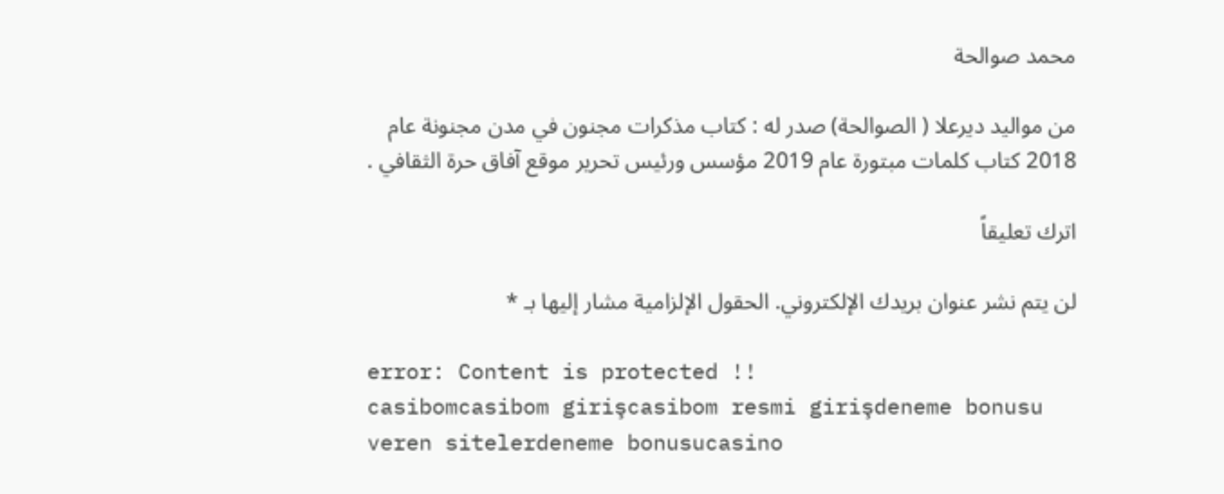محمد صوالحة

من مواليد ديرعلا ( الصوالحة) صدر له : كتاب مذكرات مجنون في مدن مجنونة عام 2018 كتاب كلمات مبتورة عام 2019 مؤسس ورئيس تحرير موقع آفاق حرة الثقافي .

اترك تعليقاً

لن يتم نشر عنوان بريدك الإلكتروني. الحقول الإلزامية مشار إليها بـ *

error: Content is protected !!
casibomcasibom girişcasibom resmi girişdeneme bonusu veren sitelerdeneme bonusucasino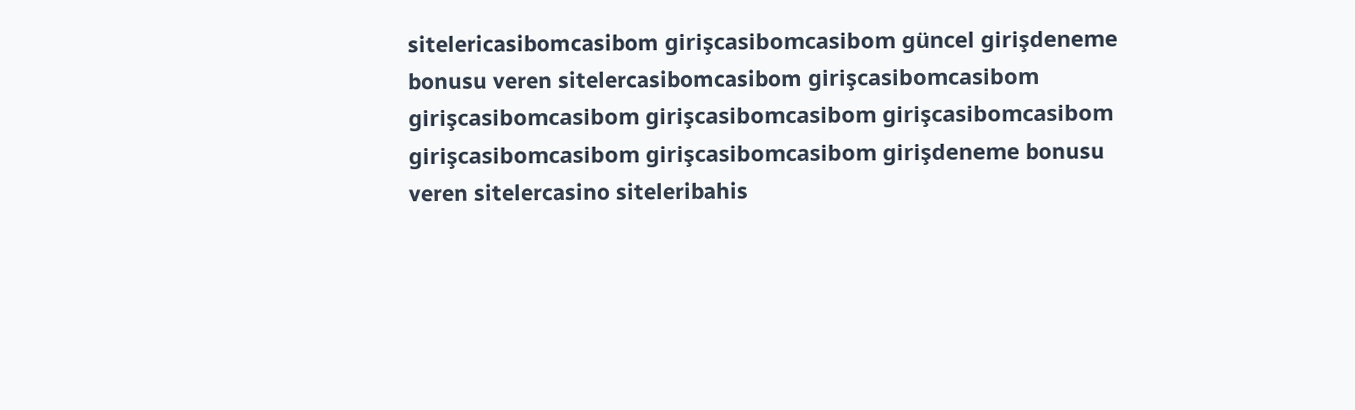sitelericasibomcasibom girişcasibomcasibom güncel girişdeneme bonusu veren sitelercasibomcasibom girişcasibomcasibom girişcasibomcasibom girişcasibomcasibom girişcasibomcasibom girişcasibomcasibom girişcasibomcasibom girişdeneme bonusu veren sitelercasino siteleribahis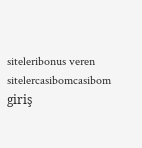siteleribonus veren sitelercasibomcasibom giriş